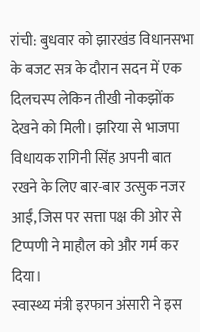रांची: बुधवार को झारखंड विधानसभा के बजट सत्र के दौरान सदन में एक दिलचस्प लेकिन तीखी नोकझोंक देखने को मिली। झरिया से भाजपा विधायक रागिनी सिंह अपनी बात रखने के लिए बार-बार उत्सुक नजर आईं, जिस पर सत्ता पक्ष की ओर से टिप्पणी ने माहौल को और गर्म कर दिया।
स्वास्थ्य मंत्री इरफान अंसारी ने इस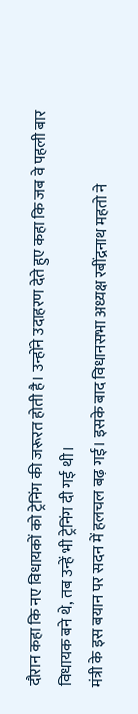दौरान कहा कि नए विधायकों को ट्रेनिंग की जरूरत होती है। उन्होंने उदाहरण देते हुए कहा कि जब वे पहली बार विधायक बने थे, तब उन्हें भी ट्रेनिंग दी गई थी।
मंत्री के इस बयान पर सदन में हलचल बढ़ गई। इसके बाद विधानसभा अध्यक्ष रबींद्रनाथ महतो ने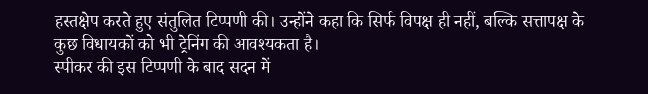हस्तक्षेप करते हुए संतुलित टिप्पणी की। उन्होंने कहा कि सिर्फ विपक्ष ही नहीं, बल्कि सत्तापक्ष के कुछ विधायकों को भी ट्रेनिंग की आवश्यकता है।
स्पीकर की इस टिप्पणी के बाद सदन में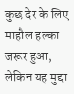कुछ देर के लिए माहौल हल्का जरूर हुआ, लेकिन यह मुद्दा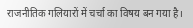राजनीतिक गलियारों में चर्चा का विषय बन गया है।